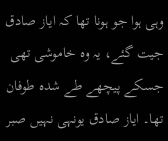وہی ہوا جو ہونا تھا کہ ایاز صادق جیت گئے، یہ وہ خاموشی تھی جسکے پیچھے طے شدہ طوفان تھا۔ ایاز صادق یونہی نہیں صبر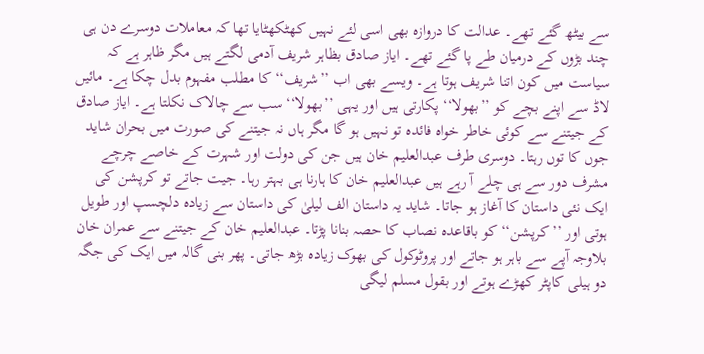سے بیٹھ گئے تھے۔ عدالت کا دروازہ بھی اسی لئے نہیں کھٹکھٹایا تھا کہ معاملات دوسرے دن ہی چند بڑوں کے درمیان طے پا گئے تھے۔ ایاز صادق بظاہر شریف آدمی لگتے ہیں مگر ظاہر ہے کہ سیاست میں کون اتنا شریف ہوتا ہے۔ ویسے بھی اب ’’شریف‘‘ کا مطلب مفہوم بدل چکا ہے۔ مائیں لاڈ سے اپنے بچے کو ’’بھولا‘‘ پکارتی ہیں اور یہی ’’بھولا‘‘ سب سے چالاک نکلتا ہے۔ ایاز صادق کے جیتنے سے کوئی خاطر خواہ فائدہ تو نہیں ہو گا مگر ہاں نہ جیتنے کی صورت میں بحران شاید جوں کا توں رہتا۔ دوسری طرف عبدالعلیم خان ہیں جن کی دولت اور شہرت کے خاصے چرچے مشرف دور سے ہی چلے آ رہے ہیں عبدالعلیم خان کا ہارنا ہی بہتر رہا۔ جیت جاتے تو کرپشن کی ایک نئی داستان کا آغاز ہو جاتا۔ شاید یہ داستان الف لیلیٰ کی داستان سے زیادہ دلچسپ اور طویل ہوتی اور ’’کرپشن‘‘ کو باقاعدہ نصاب کا حصہ بنانا پڑتا۔ عبدالعلیم خان کے جیتنے سے عمران خان بلاوجہ آپے سے باہر ہو جاتے اور پروٹوکول کی بھوک زیادہ بڑھ جاتی۔ پھر بنی گالہ میں ایک کی جگہ دو ہیلی کاپٹر کھڑے ہوتے اور بقول مسلم لیگی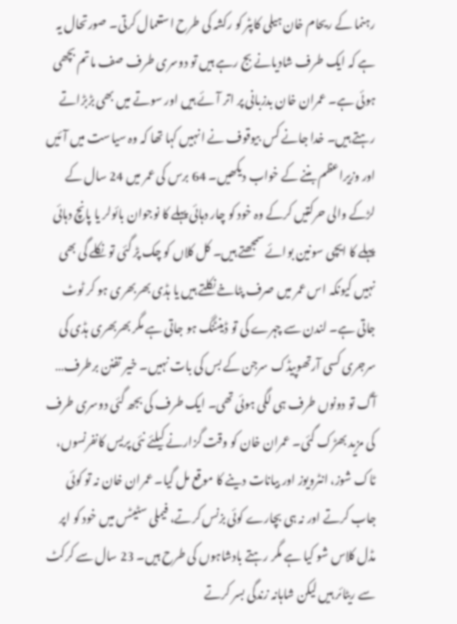رہنما کے ریحام خان ہیلی کاپٹر کو رکشہ کی طرح استعمال کرتی۔ صورتحال یہ ہے کہ ایک طرف شادیانے بج رہے ہیں تو دوسری طرف صف ماتم بچھی ہوئی ہے۔ عمران خان بدزبانی پر اتر آئے ہیں اور سوتے میں بھی بڑبڑاتے رہتے ہیں۔ خدا جانے کس بیوقوف نے انہیں کہا تھا کہ وہ سیاست میں آئیں اور وزیراعظم بننے کے خواب دیکھیں۔ 64 برس کی عمر میں 24 سال کے لڑکے والی حرکتیں کرکے وہ خود کو چار دہائی پہلے کا نوجوان بائولر یا پانچ دہائی پہلے کا ایچی سونین بوائے سمجھتے ہیں۔ کل کلاں کو چک پڑ گئی تو نکلے گی بھی نہیں کیونکہ اس عمر میں صرف پٹاخے نکلتے ہیں یا ہڈی بھربھری ہو کر ٹوٹ جاتی ہے۔ لندن سے چہرے کی تو ڈینٹنگ ہو جاتی ہے مگر بھربھری ہڈی کی سرجری کسی آرتھوپیڈک سرجن کے بس کی بات نہیں۔ خیر تفنن برطرف… آگ تو دونوں طرف ہی لگی ہوئی تھی۔ ایک طرف کی بجھ گئی دوسری طرف کی مزید بھڑک گئی۔ عمران خان کو وقت گزارنے کیلئے نئی پریس کانفرنسوں، ٹاک شوز، انٹرویوز اور بیانات دینے کا موقع مل گیا۔ عمران خان نہ تو کوئی جاب کرتے اور نہ ہی بچارے کوئی بزنس کرتے، فیملی سٹیٹس میں خود کو اپر مڈل کلاس شو کیا ہے مگر رہتے بادشاہوں کی طرح ہیں۔ 23 سال سے کرکٹ سے ریٹائر ہیں لیکن شاہانہ زندگی بسر کرتے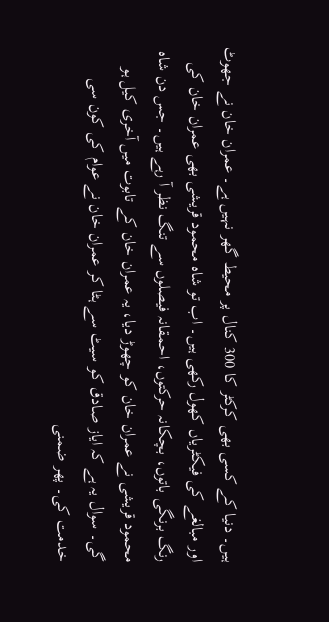ہیں۔ دنیا کے کسی بھی کرکٹر کا 300 کنال پر محیط گھر نہیں ہے۔ عمران خان نے جھوٹ اور مبالغے کی فیکٹریاں کھول رکھی ہیں۔ اب تو شاہ محمود قریشی بھی عمران خان کی رنگ برنگی باتوں، بچکانہ حرکتوں، احمقانہ فیصلوں سے تنگ نظر آ رہے ہیں۔ جس دن شاہ محمود قریشی نے عمران خان کو چھوڑ دیا، یہ عمران خان کے تابوت میں آخری کیل ہو گی۔ سوال یہ ہے کہ ایاز صادق کو سیٹ سے ہٹا کر عمران خان نے عوام کی کون سی خدمت کی۔ پھر ضمنی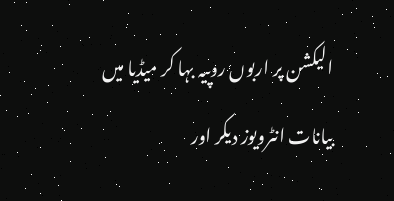الیکشن پر اربوں روپیہ بہا کر میڈیا میں بیانات انٹرویوز دیکر اور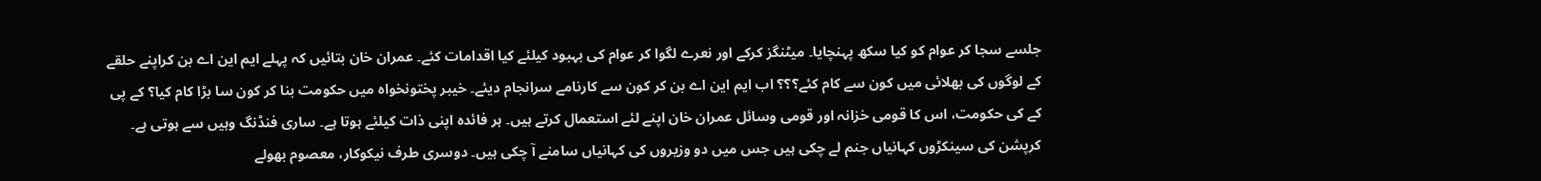جلسے سجا کر عوام کو کیا سکھ پہنچایا۔ میٹنگز کرکے اور نعرے لگوا کر عوام کی بہبود کیلئے کیا اقدامات کئے۔ عمران خان بتائیں کہ پہلے ایم این اے بن کراپنے حلقے کے لوگوں کی بھلائی میں کون سے کام کئے؟؟؟ اب ایم این اے بن کر کون سے کارنامے سرانجام دیئے۔ خیبر پختونخواہ میں حکومت بنا کر کون سا بڑا کام کیا؟ کے پی کے کی حکومت، اس کا قومی خزانہ اور قومی وسائل عمران خان اپنے لئے استعمال کرتے ہیں۔ ہر فائدہ اپنی ذات کیلئے ہوتا ہے۔ ساری فنڈنگ وہیں سے ہوتی ہے۔ کرپشن کی سینکڑوں کہانیاں جنم لے چکی ہیں جس میں دو وزیروں کی کہانیاں سامنے آ چکی ہیں۔ دوسری طرف نیکوکار، معصوم بھولے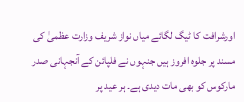اورشرافت کا ٹیگ لگائے میاں نواز شریف وزارت عظمیٰ کی مسند پر جلوہ افروز ہیں جنہوں نے فلپائن کے آنجہانی صدر مارکوس کو بھی مات دیدی ہے۔ ہر عید پر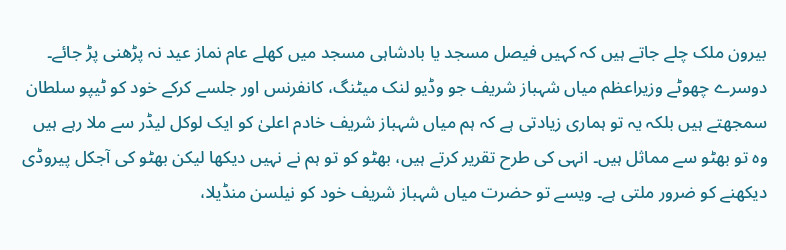بیرون ملک چلے جاتے ہیں کہ کہیں فیصل مسجد یا بادشاہی مسجد میں کھلے عام نماز عید نہ پڑھنی پڑ جائے۔ دوسرے چھوٹے وزیراعظم میاں شہباز شریف جو وڈیو لنک میٹنگ، کانفرنس اور جلسے کرکے خود کو ٹیپو سلطان سمجھتے ہیں بلکہ یہ تو ہماری زیادتی ہے کہ ہم میاں شہباز شریف خادم اعلیٰ کو ایک لوکل لیڈر سے ملا رہے ہیں وہ تو بھٹو سے مماثل ہیں۔ انہی کی طرح تقریر کرتے ہیں، بھٹو کو تو ہم نے نہیں دیکھا لیکن بھٹو کی آجکل پیروڈی دیکھنے کو ضرور ملتی ہے۔ ویسے تو حضرت میاں شہباز شریف خود کو نیلسن منڈیلا،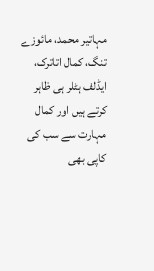مہاتیر محمد، مائوزے تنگ، کمال اتاترک، ایڈلف ہٹلر ہی ظاہر کرتے ہیں اور کمال مہارت سے سب کی کاپی بھی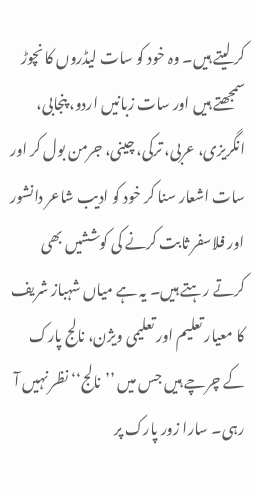کر لیتے ہیں۔ وہ خود کو سات لیڈروں کا نچوڑ سمجھتے ہیں اور سات زبانیں اردو، پنجابی، انگریزی، عربی، ترکی، چینی، جرمن بول کر اور سات اشعار سنا کر خود کو ادیب شاعر دانشور اور فلاسفر ثابت کرنے کی کوششیں بھی کرتے رہتے ہیں۔ یہ ہے میاں شہباز شریف کا معیار تعلیم اور تعلیمی ویژن، نالج پارک کے چرچے ہیں جس میں ’’نالج‘‘ نظر نہیں آ رہی۔ سارا زور پارک پر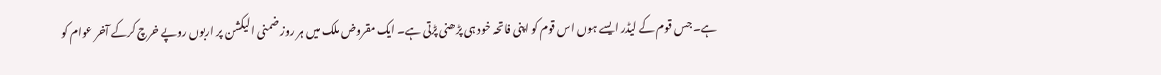ہے۔ جس قوم کے لیڈر ایسے ہوں اس قوم کو اپنی فاتحہ خود ہی پڑھنی پڑتی ہے۔ ایک مقروض ملک میں ہر روز ضمنی الیکشن پر اربوں روپے خرچ کرکے آخر عوام کو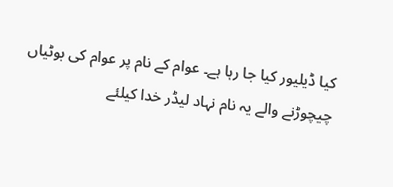کیا ڈیلیور کیا جا رہا ہے۔ عوام کے نام پر عوام کی بوٹیاں چیچوڑنے والے یہ نام نہاد لیڈر خدا کیلئے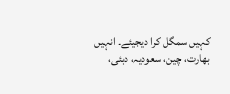کہیں سمگل کرا دیجیئے۔ انہیں بھارت، چین، سعودیہ، دبئی،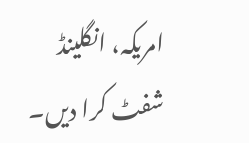امریکہ، انگلینڈ شفٹ کرا دیں۔